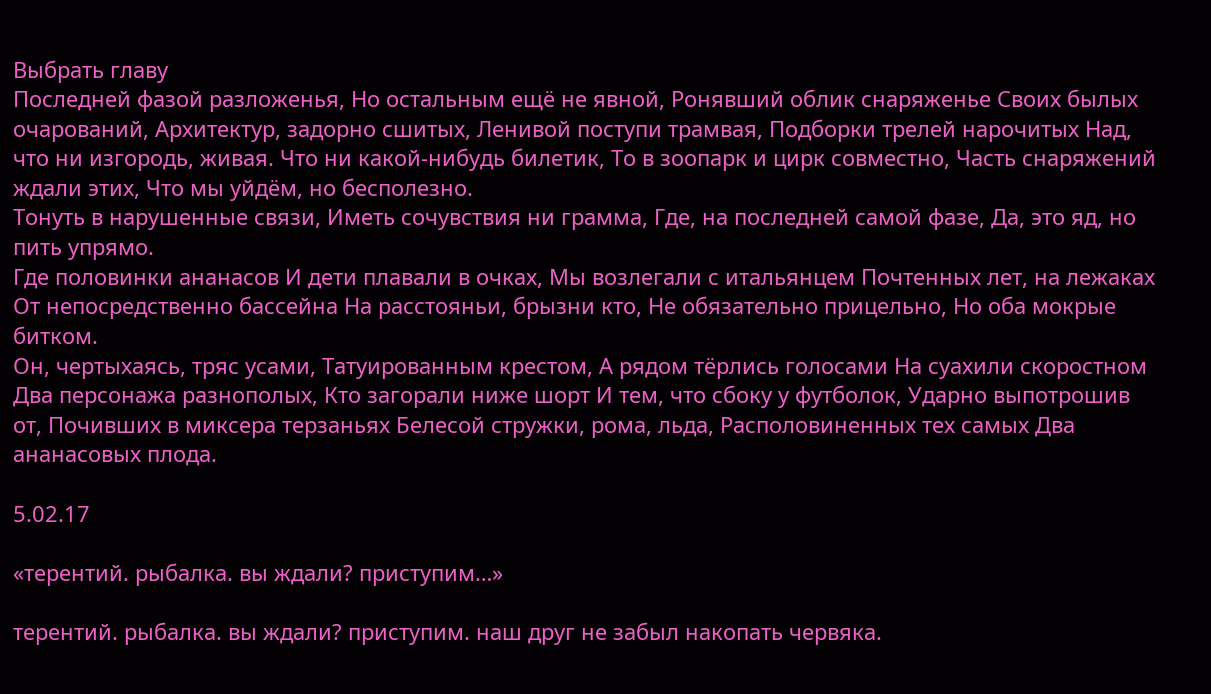Выбрать главу
Последней фазой разложенья, Но остальным ещё не явной, Ронявший облик снаряженье Своих былых очарований, Архитектур, задорно сшитых, Ленивой поступи трамвая, Подборки трелей нарочитых Над, что ни изгородь, живая. Что ни какой-нибудь билетик, То в зоопарк и цирк совместно, Часть снаряжений ждали этих, Что мы уйдём, но бесполезно.
Тонуть в нарушенные связи, Иметь сочувствия ни грамма, Где, на последней самой фазе, Да, это яд, но пить упрямо.
Где половинки ананасов И дети плавали в очках, Мы возлегали с итальянцем Почтенных лет, на лежаках От непосредственно бассейна На расстояньи, брызни кто, Не обязательно прицельно, Но оба мокрые битком.
Он, чертыхаясь, тряс усами, Татуированным крестом, А рядом тёрлись голосами На суахили скоростном
Два персонажа разнополых, Кто загорали ниже шорт И тем, что сбоку у футболок, Ударно выпотрошив от, Почивших в миксера терзаньях Белесой стружки, рома, льда, Располовиненных тех самых Два ананасовых плода.

5.02.17

«терентий. рыбалка. вы ждали? приступим…»

терентий. рыбалка. вы ждали? приступим. наш друг не забыл накопать червяка.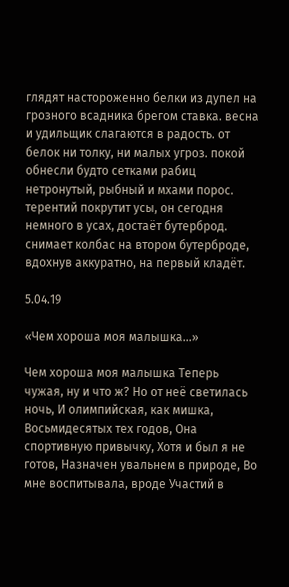глядят настороженно белки из дупел на грозного всадника брегом ставка. весна и удильщик слагаются в радость. от белок ни толку, ни малых угроз. покой обнесли будто сетками рабиц нетронутый, рыбный и мхами порос. терентий покрутит усы, он сегодня немного в усах, достаёт бутерброд. снимает колбас на втором бутерброде, вдохнув аккуратно, на первый кладёт.

5.04.19

«Чем хороша моя малышка…»

Чем хороша моя малышка Теперь чужая, ну и что ж? Но от неё светилась ночь, И олимпийская, как мишка, Восьмидесятых тех годов, Она спортивную привычку, Хотя и был я не готов, Назначен увальнем в природе, Во мне воспитывала, вроде Участий в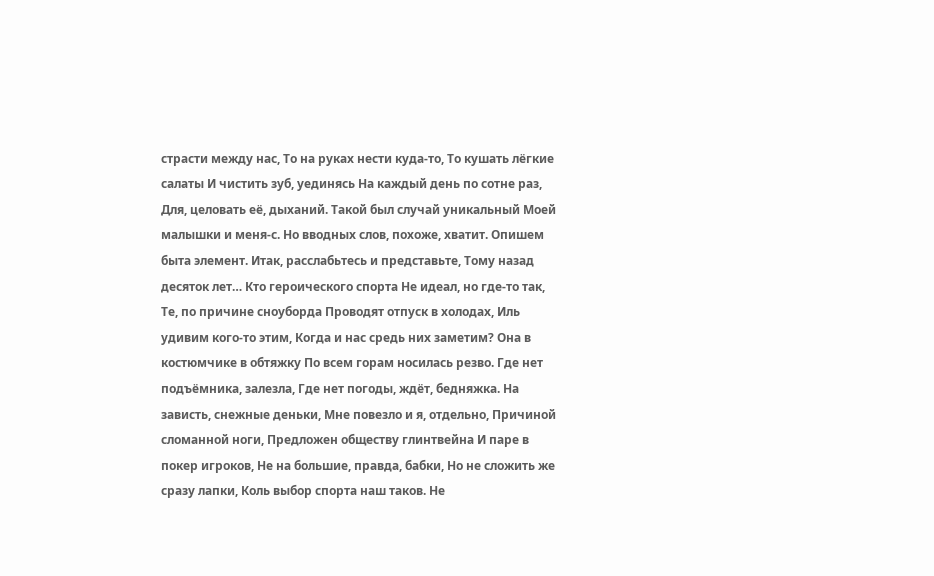страсти между нас, То на руках нести куда-то, То кушать лёгкие салаты И чистить зуб, уединясь На каждый день по сотне раз, Для, целовать её, дыханий. Такой был случай уникальный Моей малышки и меня-с. Но вводных слов, похоже, хватит. Опишем быта элемент. Итак, расслабьтесь и представьте, Тому назад десяток лет… Кто героического спорта Не идеал, но где-то так, Те, по причине сноуборда Проводят отпуск в холодах, Иль удивим кого-то этим, Когда и нас средь них заметим? Она в костюмчике в обтяжку По всем горам носилась резво. Где нет подъёмника, залезла, Где нет погоды, ждёт, бедняжка. На зависть, снежные деньки, Мне повезло и я, отдельно, Причиной сломанной ноги, Предложен обществу глинтвейна И паре в покер игроков, Не на большие, правда, бабки, Но не сложить же сразу лапки, Коль выбор спорта наш таков. Не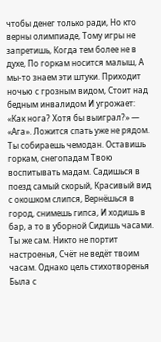чтобы денег только ради, Но кто верны олимпиаде, Тому игры не запретишь, Когда тем более не в духе, По горкам носится малыш, А мы-то знаем эти штуки. Приходит ночью с грозным видом, Стоит над бедным инвалидом И угрожает: «Как нога? Хотя бы выиграл?» — «Ага». Ложится спать уже не рядом. Ты собираешь чемодан. Оставишь горкам, снегопадам Твою воспитывать мадам. Садишься в поезд самый скорый, Красивый вид с окошком слипся, Вернёшься в город, снимешь гипса, И ходишь в бар, а то в уборной Сидишь часами. Ты же сам. Никто не портит настроенья, Счёт не ведёт твоим часам. Однако цель стихотворенья Была с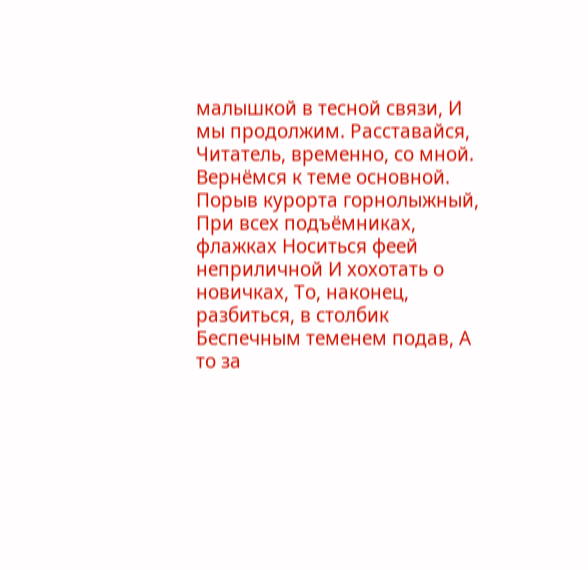малышкой в тесной связи, И мы продолжим. Расставайся, Читатель, временно, со мной. Вернёмся к теме основной. Порыв курорта горнолыжный, При всех подъёмниках, флажках Носиться феей неприличной И хохотать о новичках, То, наконец, разбиться, в столбик Беспечным теменем подав, А то за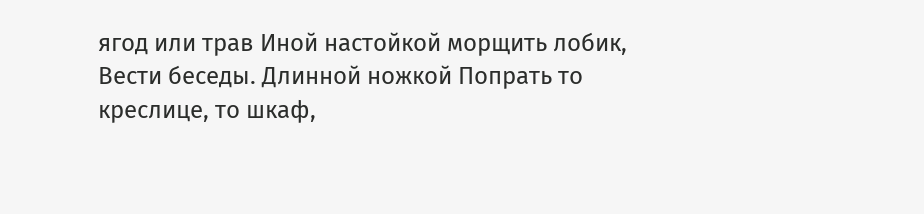ягод или трав Иной настойкой морщить лобик, Вести беседы. Длинной ножкой Попрать то креслице, то шкаф,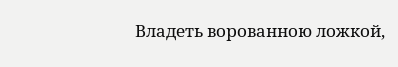Владеть ворованною ложкой,